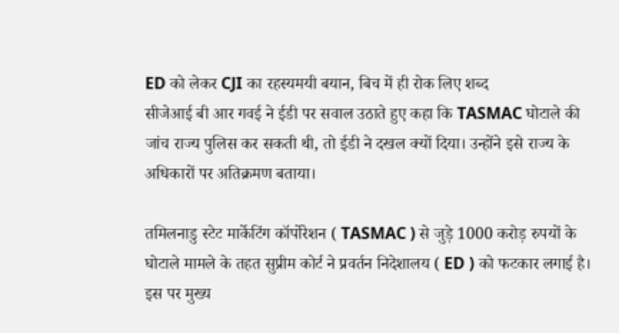ED को लेकर CJI का रहस्यमयी बयान, बिच में ही रोक लिए शब्द
सीजेआई बी आर गवई ने ईडी पर सवाल उठाते हुए कहा कि TASMAC घोटाले की जांच राज्य पुलिस कर सकती थी, तो ईडी ने दखल क्यों दिया। उन्होंने इसे राज्य के अधिकारों पर अतिक्रमण बताया।

तमिलनाडु स्टेट मार्केटिंग कॉर्पोरेशन ( TASMAC ) से जुड़े 1000 करोड़ रुपयों के घोटाले मामले के तहत सुप्रीम कोर्ट ने प्रवर्तन निदेशालय ( ED ) को फटकार लगाई है। इस पर मुख्य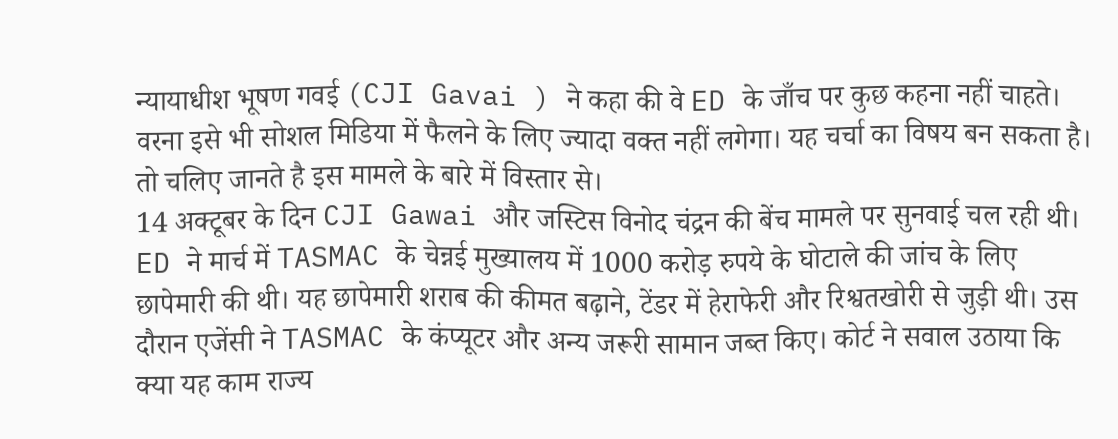न्यायाधीश भूषण गवई (CJI Gavai ) ने कहा की वे ED के जाँच पर कुछ कहना नहीं चाहते। वरना इसे भी सोशल मिडिया में फैलने के लिए ज्यादा वक्त नहीं लगेगा। यह चर्चा का विषय बन सकता है। तो चलिए जानते है इस मामले के बारे में विस्तार से।
14 अक्टूबर के दिन CJI Gawai और जस्टिस विनोद चंद्रन की बेंच मामले पर सुनवाई चल रही थी। ED ने मार्च में TASMAC के चेन्नई मुख्यालय में 1000 करोड़ रुपये के घोटाले की जांच के लिए छापेमारी की थी। यह छापेमारी शराब की कीमत बढ़ाने, टेंडर में हेराफेरी और रिश्वतखोरी से जुड़ी थी। उस दौरान एजेंसी ने TASMAC के कंप्यूटर और अन्य जरूरी सामान जब्त किए। कोर्ट ने सवाल उठाया कि क्या यह काम राज्य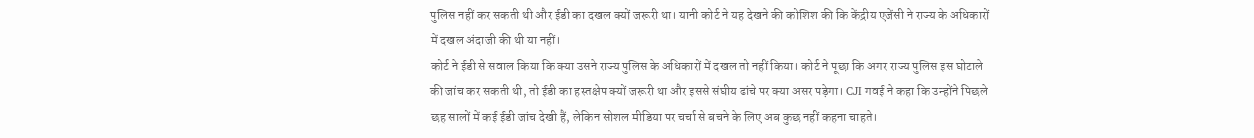पुलिस नहीं कर सकती थी और ईडी का दखल क्यों जरूरी था। यानी कोर्ट ने यह देखने की कोशिश की कि केंद्रीय एजेंसी ने राज्य के अधिकारों में दखल अंदाजी की थी या नहीं।
कोर्ट ने ईडी से सवाल किया कि क्या उसने राज्य पुलिस के अधिकारों में दखल तो नहीं किया। कोर्ट ने पूछा कि अगर राज्य पुलिस इस घोटाले की जांच कर सकती थी, तो ईडी का हस्तक्षेप क्यों जरूरी था और इससे संघीय ढांचे पर क्या असर पड़ेगा। CJI गवई ने कहा कि उन्होंने पिछले छह सालों में कई ईडी जांच देखी हैं, लेकिन सोशल मीडिया पर चर्चा से बचने के लिए अब कुछ नहीं कहना चाहते।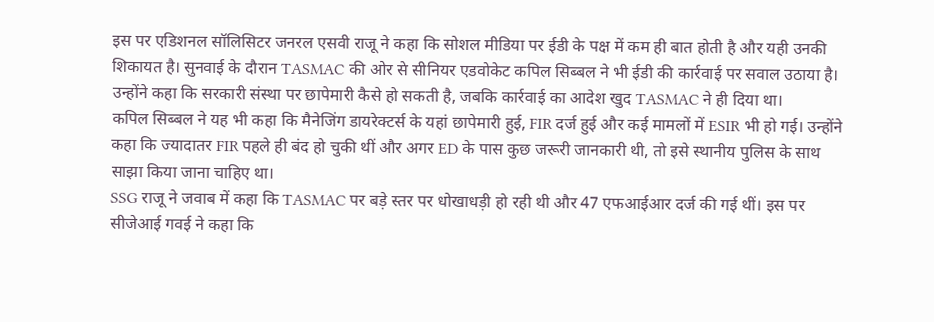इस पर एडिशनल सॉलिसिटर जनरल एसवी राजू ने कहा कि सोशल मीडिया पर ईडी के पक्ष में कम ही बात होती है और यही उनकी शिकायत है। सुनवाई के दौरान TASMAC की ओर से सीनियर एडवोकेट कपिल सिब्बल ने भी ईडी की कार्रवाई पर सवाल उठाया है। उन्होंने कहा कि सरकारी संस्था पर छापेमारी कैसे हो सकती है, जबकि कार्रवाई का आदेश खुद TASMAC ने ही दिया था।
कपिल सिब्बल ने यह भी कहा कि मैनेजिंग डायरेक्टर्स के यहां छापेमारी हुई, FIR दर्ज हुई और कई मामलों में ESIR भी हो गई। उन्होंने कहा कि ज्यादातर FIR पहले ही बंद हो चुकी थीं और अगर ED के पास कुछ जरूरी जानकारी थी, तो इसे स्थानीय पुलिस के साथ साझा किया जाना चाहिए था।
SSG राजू ने जवाब में कहा कि TASMAC पर बड़े स्तर पर धोखाधड़ी हो रही थी और 47 एफआईआर दर्ज की गई थीं। इस पर सीजेआई गवई ने कहा कि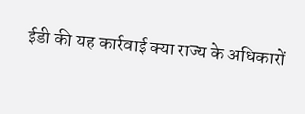ईडी की यह कार्रवाई क्या राज्य के अधिकारों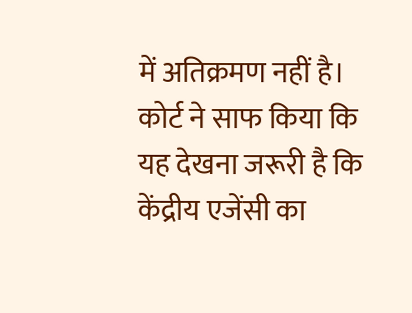में अतिक्रमण नहीं है। कोर्ट ने साफ किया कि यह देखना जरूरी है कि केंद्रीय एजेंसी का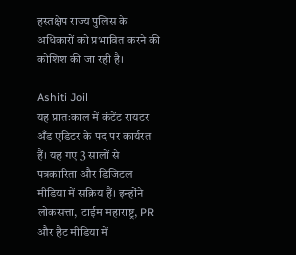हस्तक्षेप राज्य पुलिस के अधिकारों को प्रभावित करने की कोशिश की जा रही है।

Ashiti Joil
यह प्रातःकाल में कंटेंट रायटर अँड एडिटर के पद पर कार्यरत हैं। यह गए 3 सालों से पत्रकारिता और डिजिटल मीडिया में सक्रिय हैं। इन्होंने लोकसत्ता, टाईम महाराष्ट्र, PR और हैट मीडिया में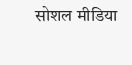सोशल मीडिया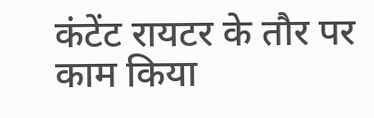कंटेंट रायटर के तौर पर काम किया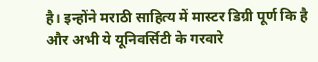है। इन्होंने मराठी साहित्य में मास्टर डिग्री पूर्ण कि है और अभी ये यूनिवर्सिटी के गरवारे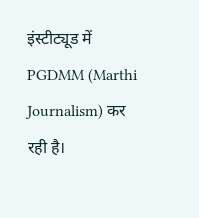इंस्टीट्यूड में PGDMM (Marthi Journalism) कर रही है।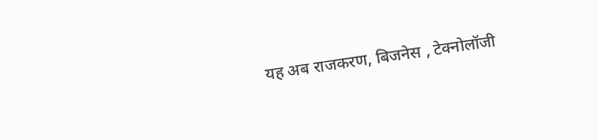यह अब राजकरण, बिजनेस , टेक्नोलॉजी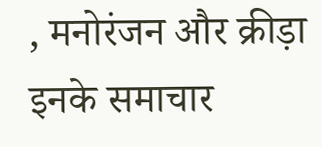, मनोरंजन और क्रीड़ा इनके समाचार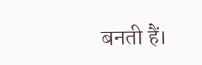बनती हैं।